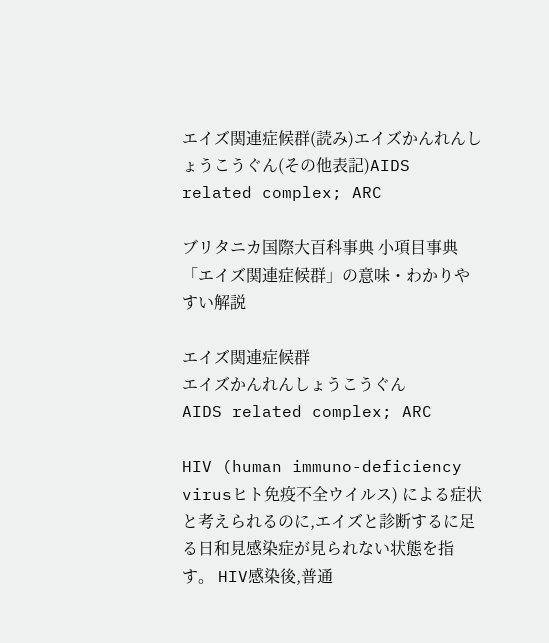エイズ関連症候群(読み)エイズかんれんしょうこうぐん(その他表記)AIDS related complex; ARC

ブリタニカ国際大百科事典 小項目事典 「エイズ関連症候群」の意味・わかりやすい解説

エイズ関連症候群
エイズかんれんしょうこうぐん
AIDS related complex; ARC

HIV (human immuno-deficiency virusヒト免疫不全ウイルス) による症状と考えられるのに,エイズと診断するに足る日和見感染症が見られない状態を指す。 HIV感染後,普通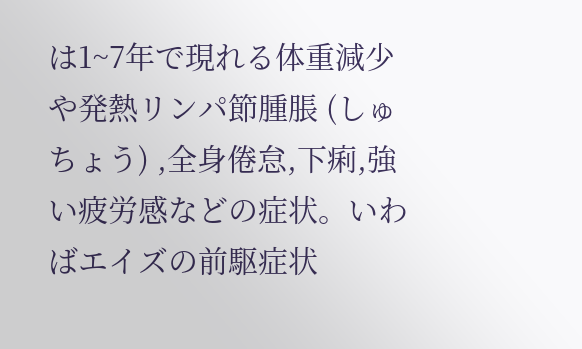は1~7年で現れる体重減少や発熱リンパ節腫脹 (しゅちょう) ,全身倦怠,下痢,強い疲労感などの症状。いわばエイズの前駆症状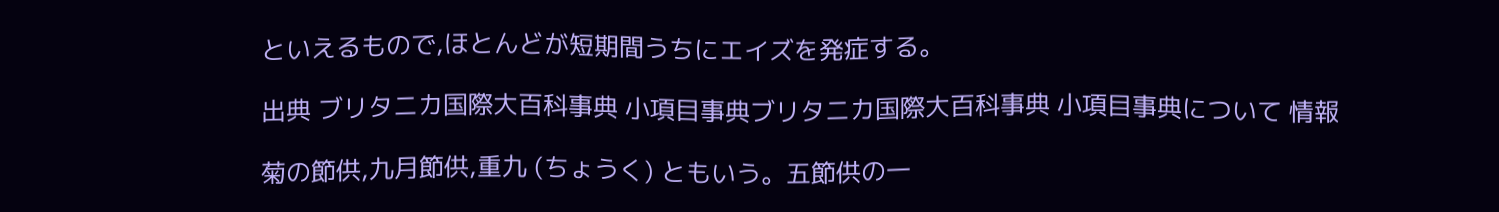といえるもので,ほとんどが短期間うちにエイズを発症する。

出典 ブリタニカ国際大百科事典 小項目事典ブリタニカ国際大百科事典 小項目事典について 情報

菊の節供,九月節供,重九 (ちょうく) ともいう。五節供の一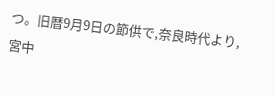つ。旧暦9月9日の節供で,奈良時代より,宮中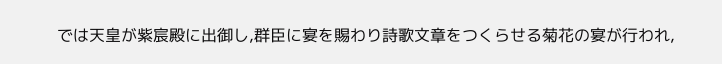では天皇が紫宸殿に出御し,群臣に宴を賜わり詩歌文章をつくらせる菊花の宴が行われ,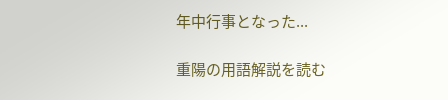年中行事となった...

重陽の用語解説を読む